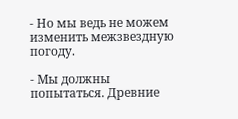- Но мы ведь не можем изменить межзвездную погоду.

- Мы должны попытаться. Древние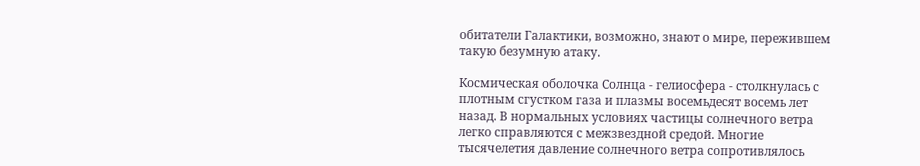обитатели Галактики, возможно, знают о мире, пережившем такую безумную атаку.

Космическая оболочка Солнца - гелиосфера - столкнулась с плотным сгустком газа и плазмы восемьдесят восемь лет назад. В нормальных условиях частицы солнечного ветра легко справляются с межзвездной средой. Многие тысячелетия давление солнечного ветра сопротивлялось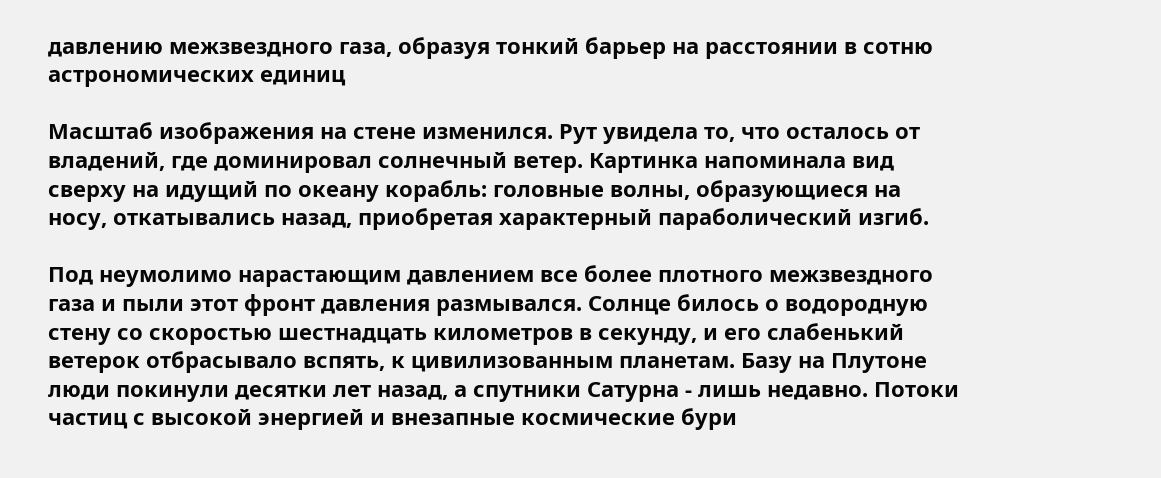давлению межзвездного газа, образуя тонкий барьер на расстоянии в сотню астрономических единиц

Масштаб изображения на стене изменился. Рут увидела то, что осталось от владений, где доминировал солнечный ветер. Картинка напоминала вид сверху на идущий по океану корабль: головные волны, образующиеся на носу, откатывались назад, приобретая характерный параболический изгиб.

Под неумолимо нарастающим давлением все более плотного межзвездного газа и пыли этот фронт давления размывался. Солнце билось о водородную стену со скоростью шестнадцать километров в секунду, и его слабенький ветерок отбрасывало вспять, к цивилизованным планетам. Базу на Плутоне люди покинули десятки лет назад, а спутники Сатурна - лишь недавно. Потоки частиц с высокой энергией и внезапные космические бури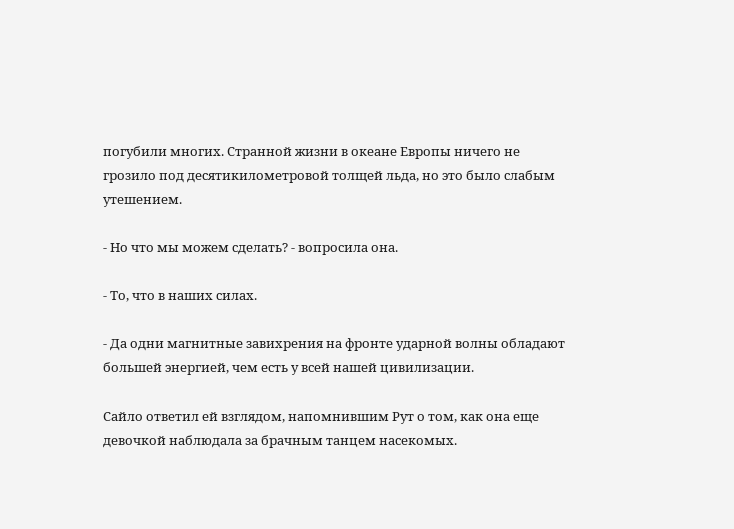погубили многих. Странной жизни в океане Европы ничего не грозило под десятикилометровой толщей льда, но это было слабым утешением.

- Но что мы можем сделать? - вопросила она.

- То, что в наших силах.

- Да одни магнитные завихрения на фронте ударной волны обладают большей энергией, чем есть у всей нашей цивилизации.

Сайло ответил ей взглядом, напомнившим Рут о том, как она еще девочкой наблюдала за брачным танцем насекомых.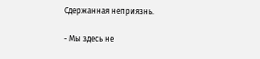Сдержанная неприязнь.

- Мы здесь не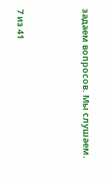задаем вопросов. Мы слушаем.



7 из 41